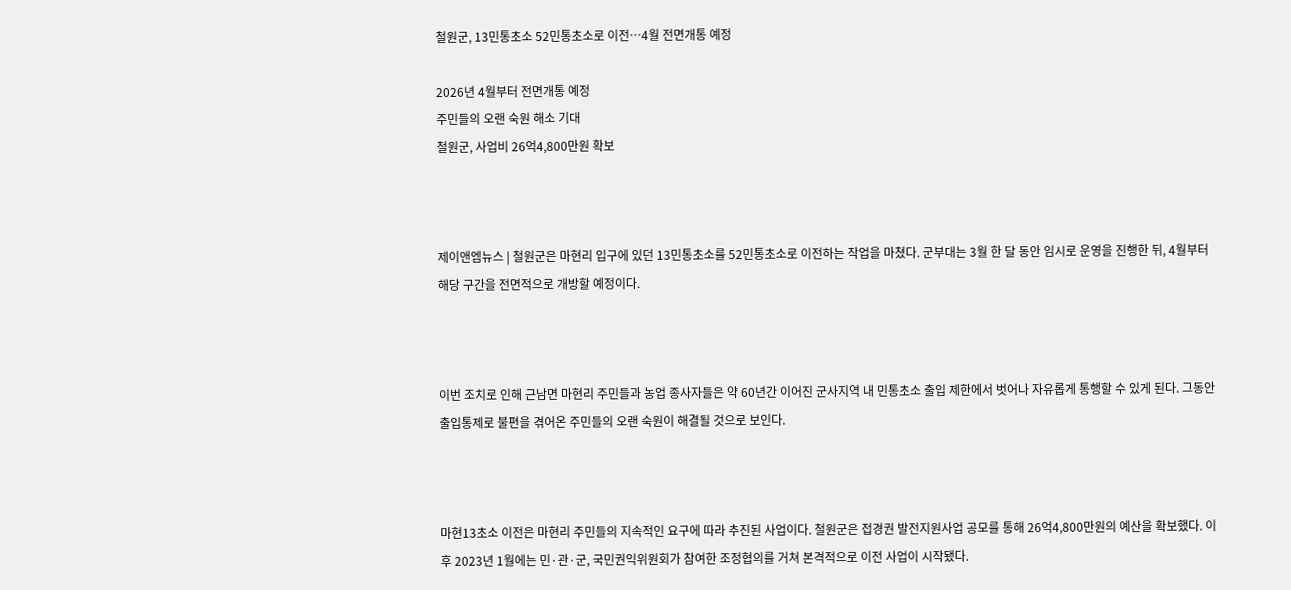철원군, 13민통초소 52민통초소로 이전…4월 전면개통 예정

2026년 4월부터 전면개통 예정
주민들의 오랜 숙원 해소 기대
철원군, 사업비 26억4,800만원 확보



제이앤엠뉴스 | 철원군은 마현리 입구에 있던 13민통초소를 52민통초소로 이전하는 작업을 마쳤다. 군부대는 3월 한 달 동안 임시로 운영을 진행한 뒤, 4월부터 해당 구간을 전면적으로 개방할 예정이다.



이번 조치로 인해 근남면 마현리 주민들과 농업 종사자들은 약 60년간 이어진 군사지역 내 민통초소 출입 제한에서 벗어나 자유롭게 통행할 수 있게 된다. 그동안 출입통제로 불편을 겪어온 주민들의 오랜 숙원이 해결될 것으로 보인다.



마현13초소 이전은 마현리 주민들의 지속적인 요구에 따라 추진된 사업이다. 철원군은 접경권 발전지원사업 공모를 통해 26억4,800만원의 예산을 확보했다. 이후 2023년 1월에는 민·관·군, 국민권익위원회가 참여한 조정협의를 거쳐 본격적으로 이전 사업이 시작됐다.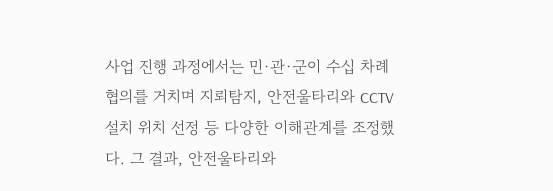사업 진행 과정에서는 민·관·군이 수십 차례 협의를 거치며 지뢰탐지, 안전울타리와 CCTV 설치 위치 선정 등 다양한 이해관계를 조정했다. 그 결과, 안전울타리와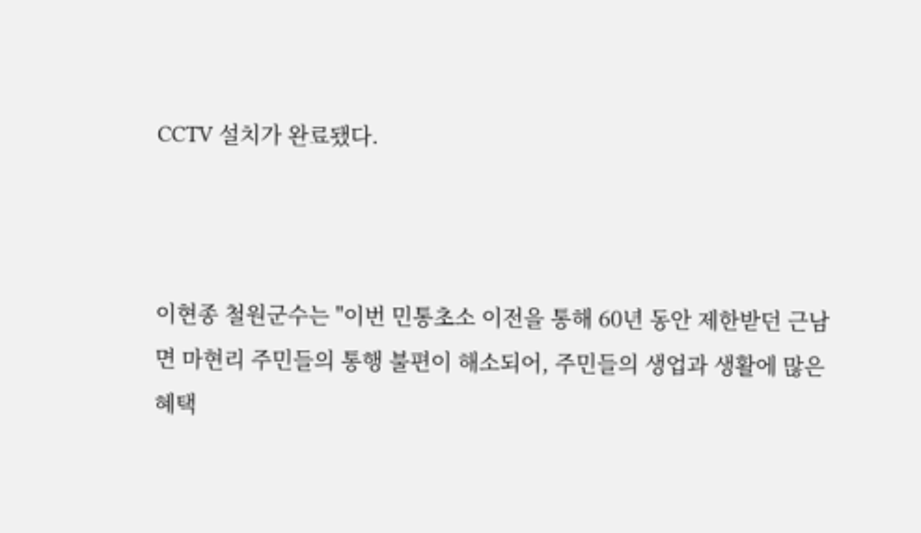CCTV 설치가 완료됐다.



이현종 철원군수는 "이번 민통초소 이전을 통해 60년 동안 제한받던 근남면 마현리 주민들의 통행 불편이 해소되어, 주민들의 생업과 생활에 많은 혜택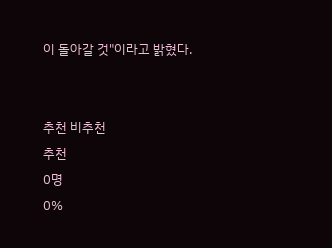이 돌아갈 것"이라고 밝혔다.


추천 비추천
추천
0명
0%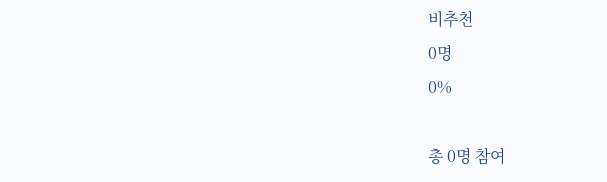비추천
0명
0%

총 0명 참여